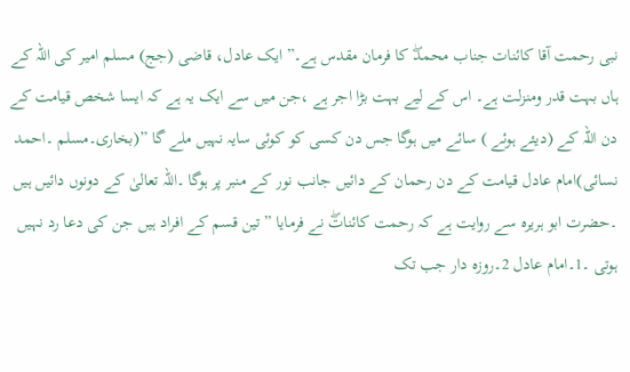نبی رحمت آقا کائنات جناب محمدۖ کا فرمان مقدس ہے۔” ایک عادل، قاضی (جج) مسلم امیر کی اللہ کے ہاں بہت قدر ومنزلت ہے۔ اس کے لیے بہت بڑا اجر ہے ،جن میں سے ایک یہ ہے کہ ایسا شخص قیامت کے دن اللہ کے (دیئے ہوئے ) سائے میں ہوگا جس دن کسی کو کوئی سایہ نہیں ملے گا ”(بخاری۔مسلم ۔احمد نسائی)امام عادل قیامت کے دن رحمان کے دائیں جانب نور کے منبر پر ہوگا ۔اللہ تعالیٰ کے دونوں دائیں ہیں ۔حضرت ابو ہریرہ سے روایت ہے کہ رحمت کائناتۖ نے فرمایا ”تین قسم کے افراد ہیں جن کی دعا رد نہیں ہوتی ۔1۔امام عادل 2۔روزہ دار جب تک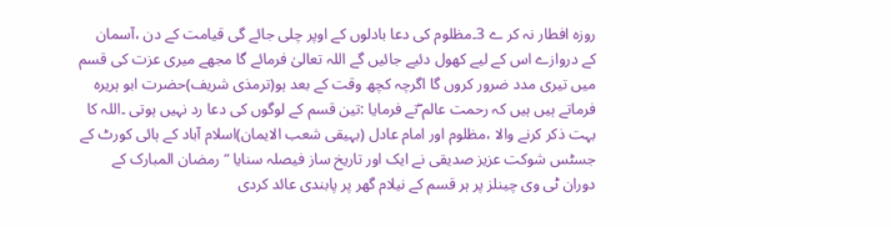روزہ افطار نہ کر ے 3۔مظلوم کی دعا بادلوں کے اوپر چلی جائے گی قیامت کے دن ،آسمان کے دروازے اس کے لیے کھول دئیے جائیں گے اللہ تعالیٰ فرمائے گا مجھے میری عزت کی قسم میں تیری مدد ضرور کروں گا اگرچہ کچھ وقت کے بعد ہو(ترمذی شریف)حضرت ابو ہریرہ فرماتے ہیں ہیں کہ رحمت عالم ۖنے فرمایا :تین قسم کے لوگوں کی دعا رد نہیں ہوتی ۔اللہ کا بہت ذکر کرنے والا ،مظلوم اور امام عادل (بہیقی شعب الایمان)اسلام آباد کے ہائی کورٹ کے جسٹس شوکت عزیز صدیقی نے ایک اور تاریخ ساز فیصلہ سنایا ”رمضان المبارک کے دوران ٹی وی چینلز پر ہر قسم کے نیلام گھر پر پابندی عائد کردی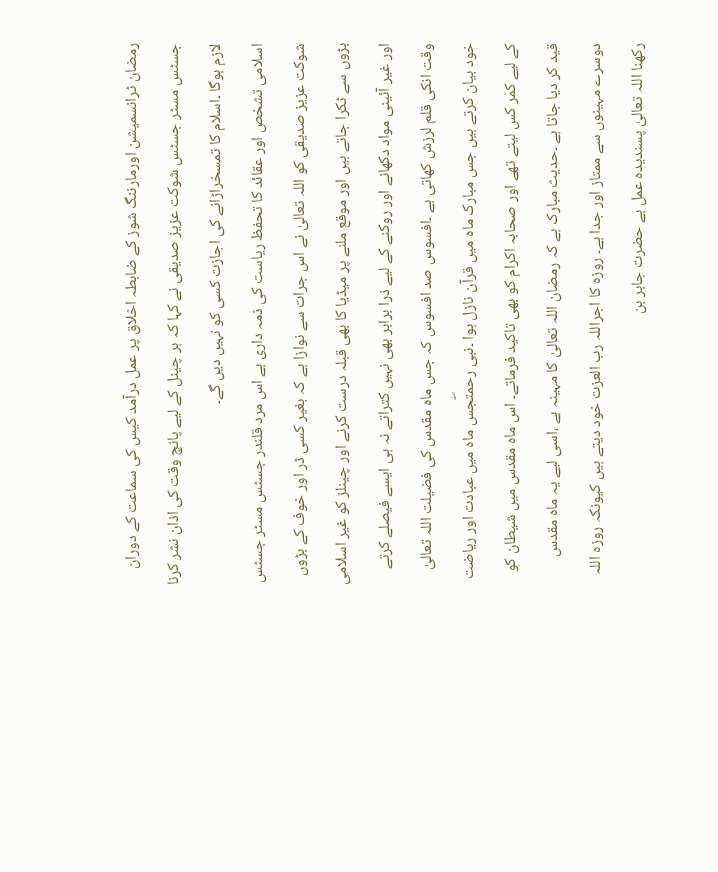رمضان ٹرانسمیشن اورمارننگ شوز کے ضابطہ اخلاق پر عمل درآمد کیس کی سماعت کے دوران جسٹس مسٹر جسٹس شوکت عزیز صدیقی نے کہا کہ ہر چینل کے لیے پانچ وقت کی اذان نشر کرنا لازم ہوگا ۔اسلام کا تمسخراڑانے کی اجازت کسی کو نہیں دیں گے۔
اسلامی تشخص اور عقائد کا تحفظ ریاست کی ذمہ داری ہے اس مرد قلندر جسٹس مسٹر جسٹس شوکت عزیز صدیقی کو اللہ تعالیٰ نے اس جرات سے نوازا ہے کہ بغیر کسی ڈر اور خوف کے بڑوں بڑوں سے ٹکرا جاتے ہیں اور موقع ملنے پر میڈیا کا بھی قبلہ درست کرنے اور چینلز کو غیر اسلامی اور غیر آئینی مواد دکھانے اور روکنے کے لیے ذرا برابر بھی نہیں کتراتے نہ ہی ایسے فیصلے کرتے وقت انکی قلم لرزش کھاتی ہے ۔افسوس صد افسوس کہ جس ماہ مقدس کی فضیلت اللہ تعالیٰ خود بیان کرتے ہیں جس مبارک ماہ میں قرآن نازل ہوا ۔نبی رحمتۖجس ماہ میں عبادت اور ریاضت کے لیے کمر کس لیتے تھے اور صحابہ اکرام کو بھی تاکید فرماتے۔ اس ماہ مقدس میں شیطان کو قید کر دیا جاتا ہے ۔حدیث مبارک ہے کہ رمضان اللہ تعالیٰ کا مہینہ ہے ،اسی لیے یہ ماہ مقدس دوسرے مہینوں سے ممتاز اور جدا ہے۔ روزہ کا اجراللہ رب العزت خود دیتے ہیں کیونکہ روزہ اللہ رکھنا اللہ تعالیٰ پسندیدہ عمل ہے حضرت جابر بن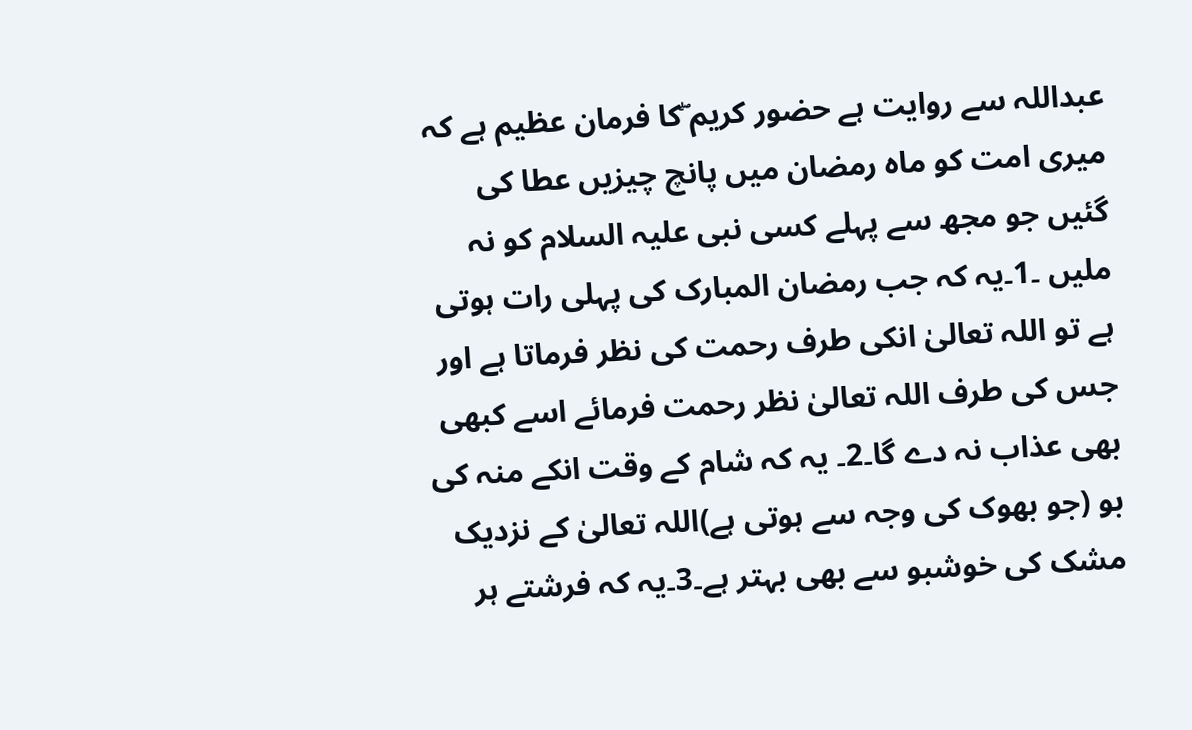عبداللہ سے روایت ہے حضور کریم ۖکا فرمان عظیم ہے کہ میری امت کو ماہ رمضان میں پانچ چیزیں عطا کی گئیں جو مجھ سے پہلے کسی نبی علیہ السلام کو نہ ملیں ۔1۔یہ کہ جب رمضان المبارک کی پہلی رات ہوتی ہے تو اللہ تعالیٰ انکی طرف رحمت کی نظر فرماتا ہے اور جس کی طرف اللہ تعالیٰ نظر رحمت فرمائے اسے کبھی بھی عذاب نہ دے گا۔2۔ یہ کہ شام کے وقت انکے منہ کی بو (جو بھوک کی وجہ سے ہوتی ہے)اللہ تعالیٰ کے نزدیک مشک کی خوشبو سے بھی بہتر ہے۔3۔یہ کہ فرشتے ہر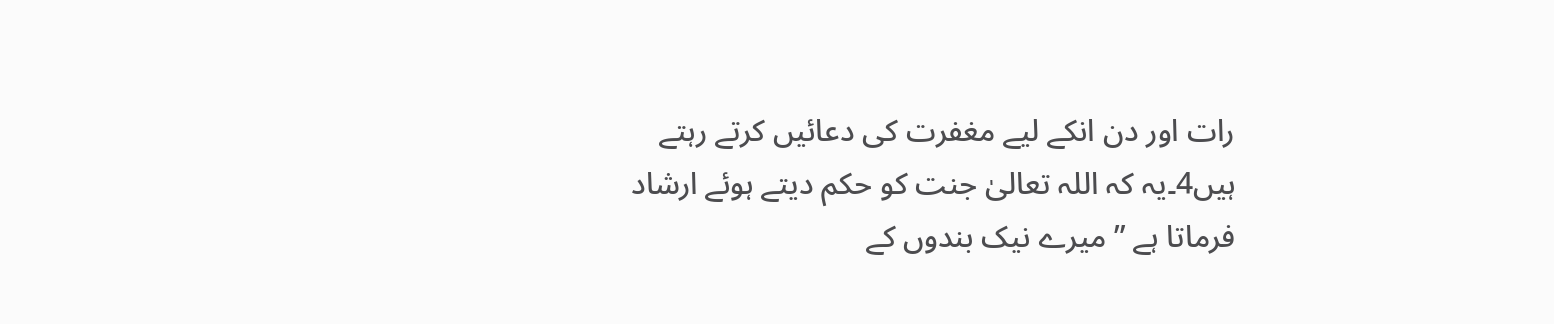رات اور دن انکے لیے مغفرت کی دعائیں کرتے رہتے ہیں4۔یہ کہ اللہ تعالیٰ جنت کو حکم دیتے ہوئے ارشاد فرماتا ہے ”میرے نیک بندوں کے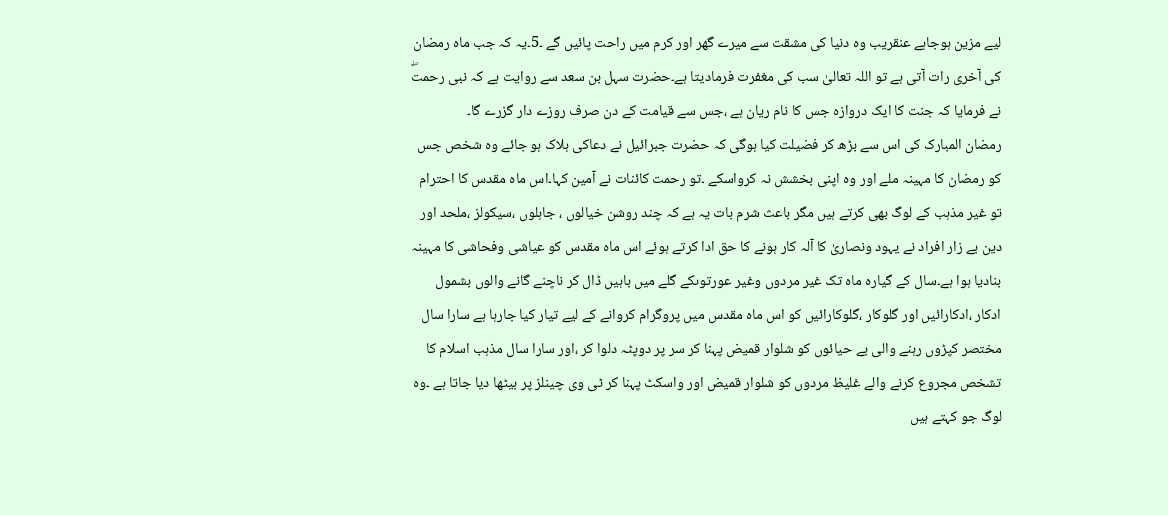لیے مزین ہوجاہے عنقریب وہ دنیا کی مشقت سے میرے گھر اور کرم میں راحت پائیں گے ۔5۔یہ کہ جب ماہ رمضان کی آخری رات آتی ہے تو اللہ تعالیٰ سب کی مغفرت فرمادیتا ہے۔حضرت سہل بن سعد سے روایت ہے کہ نبی رحمتۖ نے فرمایا کہ جنت کا ایک دروازہ جس کا نام ریان ہے ،جس سے قیامت کے دن صرف روزے دار گزرے گا۔
رمضان المبارک کی اس سے بڑھ کر فضیلت کیا ہوگی کہ حضرت جبرائیل نے دعاکی ہلاک ہو جائے وہ شخص جس کو رمضان کا مہینہ ملے اور وہ اپنی بخشش نہ کرواسکے ۔تو رحمت کائنات نے آمین کہا۔اس ماہ مقدس کا احترام تو غیر مذہب کے لوگ بھی کرتے ہیں مگر باعث شرم بات یہ ہے کہ چند روشن خیالوں ، جاہلوں ،سیکولز ،ملحد اور دین بے زار افراد نے یہود ونصاریٰ کا آلہ کار ہونے کا حق ادا کرتے ہوئے اس ماہ مقدس کو عیاشی وفحاشی کا مہینہ بنادیا ہوا ہے۔سال کے گیارہ ماہ تک غیر مردوں وغیر عورتوںکے گلے میں باہیں ڈال کر ناچنے گانے والوں بشمول ادکار ،ادکارائیں اور گلوکار ،گلوکارائیں کو اس ماہ مقدس میں پروگرام کروانے کے لیے تیار کیا جارہا ہے سارا سال مختصر کپڑوں رہنے والی بے حیائوں کو شلوار قمیض پہنا کر سر پر دوپٹہ دلوا کر ،اور سارا سال مذہب اسلام کا تشخص مجروع کرنے والے غلیظ مردوں کو شلوار قمیض اور واسکٹ پہنا کر ٹی وی چینلز پر بیٹھا دیا جاتا ہے ۔وہ لوگ جو کہتے ہیں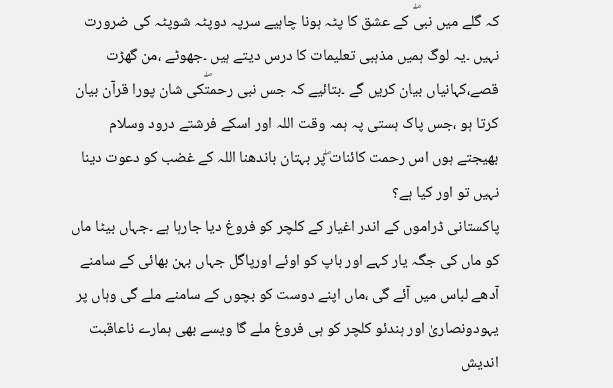کہ گلے میں نبیۖ کے عشق کا پٹہ ہونا چاہیے سرپہ دوپٹہ شوپٹہ کی ضرورت نہیں ۔یہ لوگ ہمیں مذہبی تعلیمات کا درس دیتے ہیں ۔جھوٹے ،من گھڑت قصے،کہانیاں بیان کریں گے ۔بتائیے کہ جس نبی رحمتۖکی شان پورا قرآن بیان کرتا ہو ،جس پاک ہستی پہ ہمہ وقت اللہ اور اسکے فرشتے درود وسلام بھیجتے ہوں اس رحمت کائنات ۖپر بہتان باندھنا اللہ کے غضب کو دعوت دینا نہیں تو اور کیا ہے؟
پاکستانی ڈراموں کے اندر اغیار کے کلچر کو فروغ دیا جارہا ہے ۔جہاں بیٹا ماں کو ماں کی جگہ یار کہے اور باپ کو اوئے اورپاگل جہاں بہن بھائی کے سامنے آدھے لباس میں آئے گی ،ماں اپنے دوست کو بچوں کے سامنے ملے گی وہاں پر یہودونصاریٰ اور ہندئو کلچر کو ہی فروغ ملے گا ویسے بھی ہمارے ناعاقبت اندیش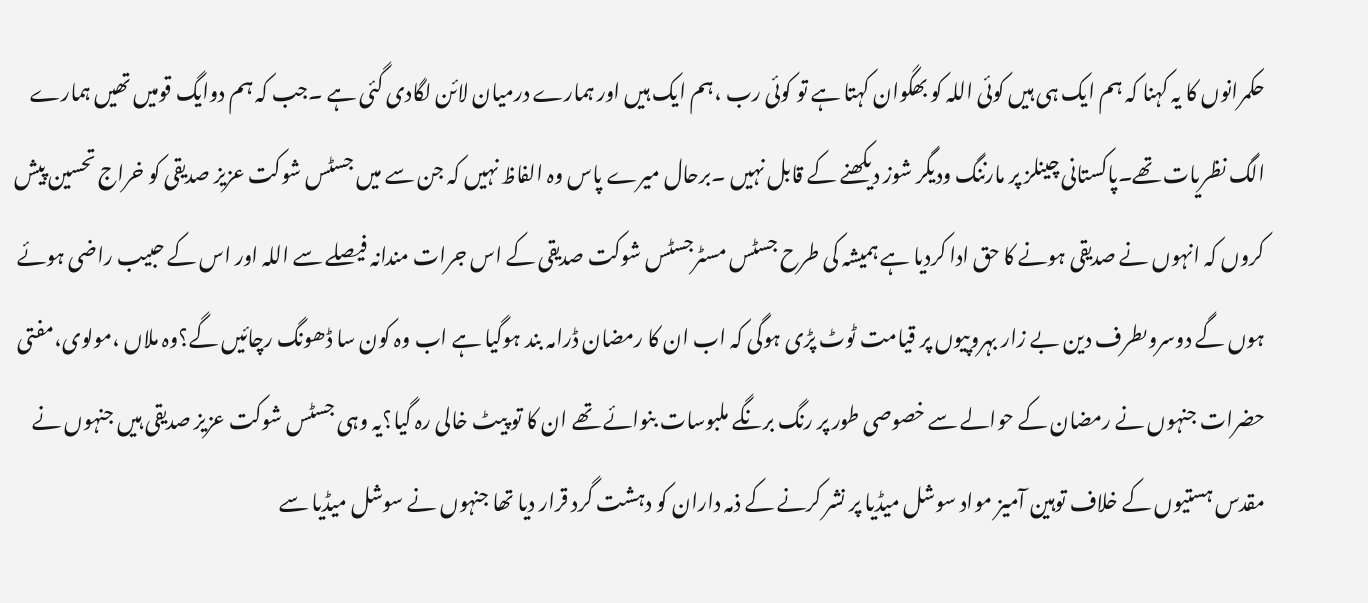حکمرانوں کا یہ کہنا کہ ہم ایک ہی ہیں کوئی اللہ کو بھگوان کہتا ہے تو کوئی رب ،ہم ایک ہیں اور ہمارے درمیان لائن لگادی گئی ہے ۔جب کہ ہم دوایگ قومیں تھیں ہمارے الگ نظریات تھے۔پاکستانی چینلز پر مارننگ ودیگر شوز دیکھنے کے قابل نہیں ۔برحال میرے پاس وہ الفاظ نہیں کہ جن سے میں جسٹس شوکت عزیز صدیقی کو خراج تحسین پیش کروں کہ انہوں نے صدیقی ہونے کا حق ادا کردیا ہے ہمیشہ کی طرح جسٹس مسٹرجسٹس شوکت صدیقی کے اس جرات مندانہ فیصلے سے اللہ اور اس کے حبیب راضی ہوئے ہوں گے دوسروںطرف دین بے زار بہروپیوں پر قیامت ٹوٹ پڑی ہوگی کہ اب ان کا رمضان ڈرامہ بند ہوگیا ہے اب وہ کون سا ڈھونگ رچائیں گے؟وہ ملاں ،مولوی،مفتی حضرات جنہوں نے رمضان کے حوالے سے خصوصی طور پر رنگ برنگے ملبوسات بنوائے تھے ان کا تو پیٹ خالی رہ گیا؟یہ وہی جسٹس شوکت عزیز صدیقی ہیں جنہوں نے مقدس ہستیوں کے خلاف توہین آمیز مواد سوشل میڈیا پر نشر کرنے کے ذمہ داران کو دہشت گرد قرار دیا تھا جنہوں نے سوشل میڈیا سے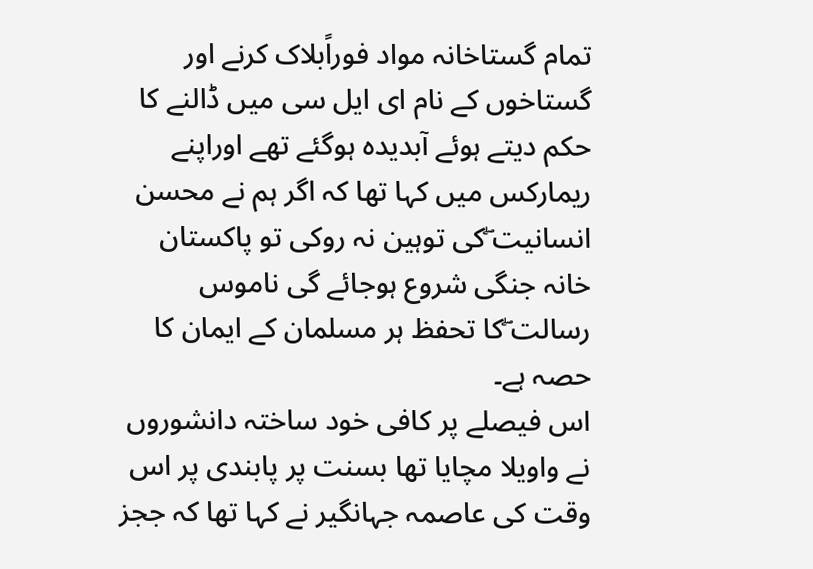تمام گستاخانہ مواد فوراًبلاک کرنے اور گستاخوں کے نام ای ایل سی میں ڈالنے کا حکم دیتے ہوئے آبدیدہ ہوگئے تھے اوراپنے ریمارکس میں کہا تھا کہ اگر ہم نے محسن انسانیت ۖکی توہین نہ روکی تو پاکستان خانہ جنگی شروع ہوجائے گی ناموس رسالت ۖکا تحفظ ہر مسلمان کے ایمان کا حصہ ہے۔
اس فیصلے پر کافی خود ساختہ دانشوروں نے واویلا مچایا تھا بسنت پر پابندی پر اس وقت کی عاصمہ جہانگیر نے کہا تھا کہ ججز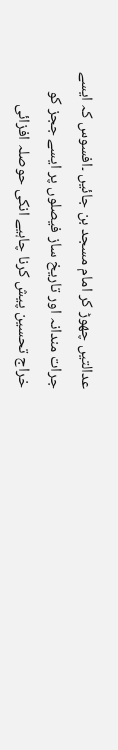عدالتیں چھوڑ کر امام مسجد بن جائیں ۔افسوس کہ ایسے جرات مندانہ اور تاریخ ساز فیصلوں پر ایسے ججز کو خراج تحسین پیش کرنا چاہیے انکی حوصلہ افزائی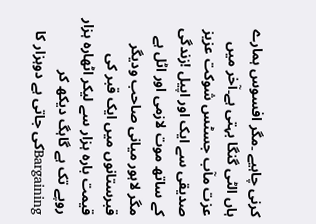کرنی چاہیے ۔مگر افسوس ہمارے ہاں الٹی گنگا بہتی ہے۔آخر میں عزت مآب جسٹس شوکت عزیز صدیقی سے ایک اور اپیل !زندگی کے ساتھ موت لازمی اور اٹل ہے مگر لاہور میانی صاحب ودیگر قبرستانوں میں ایک قبر کی قیمت بارہ ہزار سے لیکر اٹھارہ ہزار روپے تک ہے گاہگ دیکھ کر Bargainingکی جاتی ہے دوہزار کا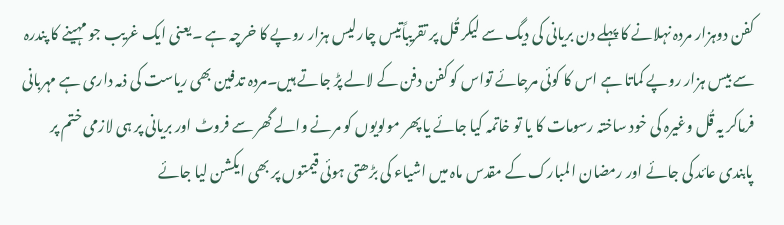کفن دوہزار مردہ نہلانے کا پہلے دن بریانی کی دیگ سے لیکر قُل پر تقریباًتیس چارلیس ہزار روپے کا خرچہ ہے ۔یعنی ایک غریب جو مہینے کا پندرہ سے بیس ہزار روپے کماتا ہے اس کا کوئی مرجائے تواس کو کفن دفن کے لالے پڑ جاتے ہیں۔مردہ تدفین بھی ریاست کی ذمہ داری ہے مہربانی فرماکر یہ قُل وغیرہ کی خود ساختہ رسومات کا یا تو خاتمہ کیا جائے یا پھر مولویوں کو مرنے والے گھر سے فروٹ اور بریانی پر ہی لازمی ختم پر پابندی عائد کی جائے اور رمضان المبارک کے مقدس ماہ میں اشیاء کی بڑھتی ہوئی قیمتوں پر بھی ایکشن لیا جائے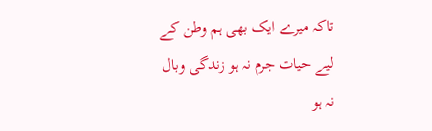تاکہ میرے ایک بھی ہم وطن کے لیے حیات جرم نہ ہو زندگی وبال نہ ہو